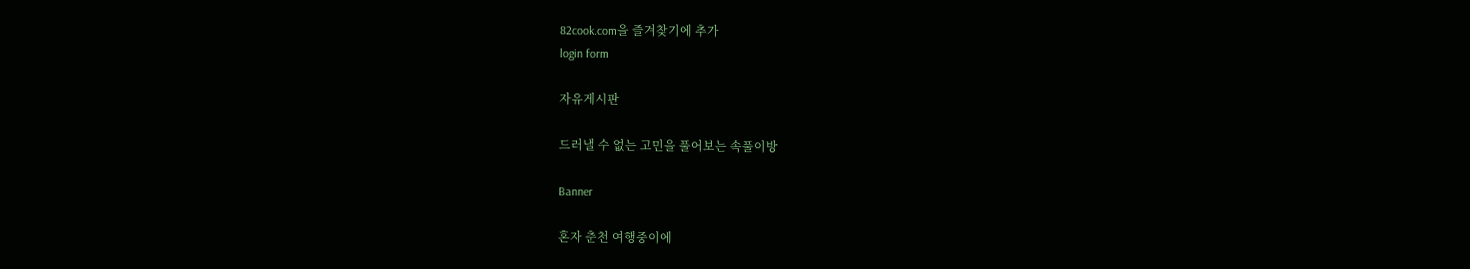82cook.com을 즐겨찾기에 추가
login form

자유게시판

드러낼 수 없는 고민을 풀어보는 속풀이방

Banner

혼자 춘천 여행중이에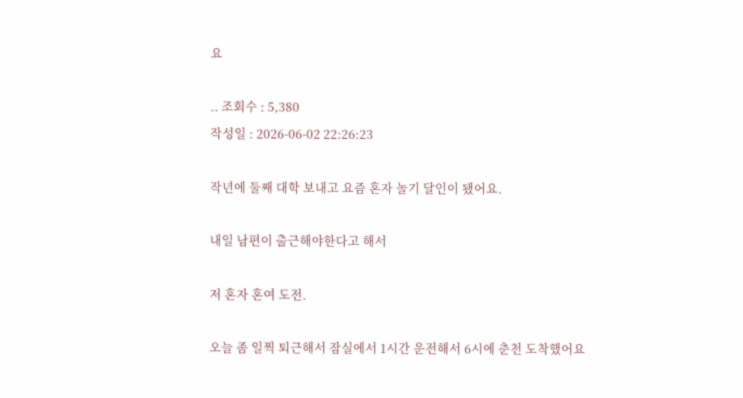요

.. 조회수 : 5,380
작성일 : 2026-06-02 22:26:23

작년에 둘째 대학 보내고 요즘 혼자 놀기 달인이 됐어요.

내일 남편이 출근해야한다고 해서

저 혼자 혼여 도전.

오늘 좀 일찍 퇴근해서 잠실에서 1시간 운전해서 6시에 춘천 도착했어요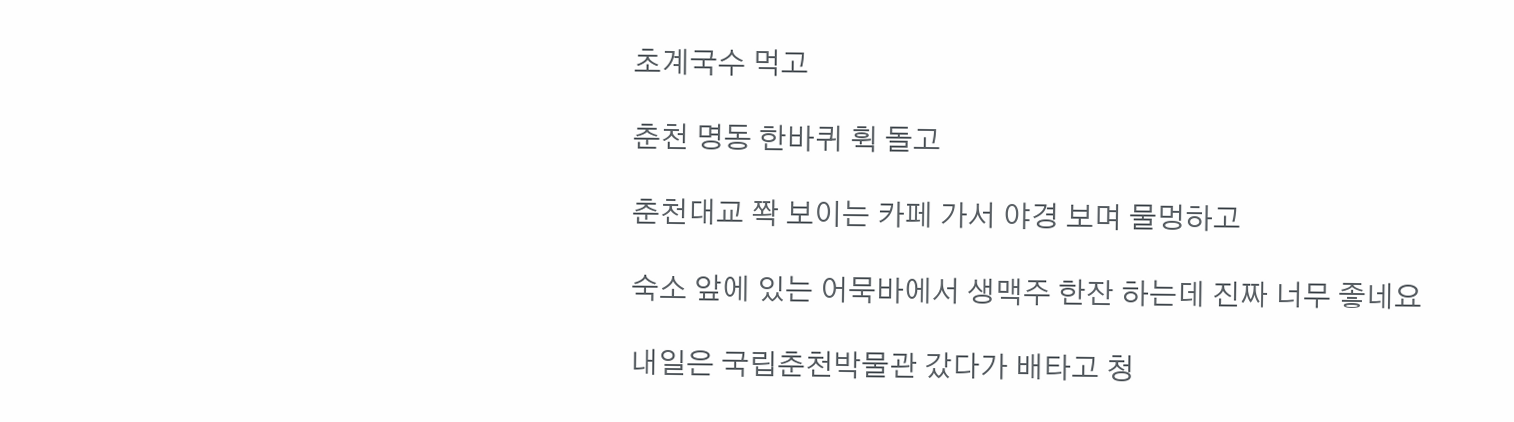초계국수 먹고

춘천 명동 한바퀴 휙 돌고

춘천대교 쫙 보이는 카페 가서 야경 보며 물멍하고

숙소 앞에 있는 어묵바에서 생맥주 한잔 하는데 진짜 너무 좋네요

내일은 국립춘천박물관 갔다가 배타고 청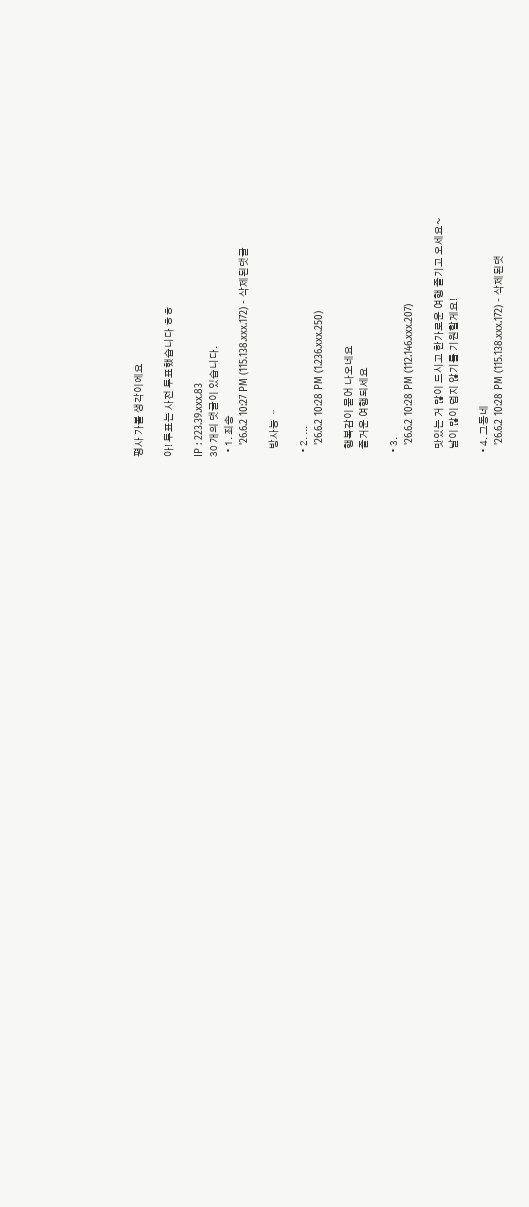평사 가볼 생각이에요

아! 투표는 사전 투표했습니다 ㅎㅎ

IP : 223.39.xxx.83
30 개의 댓글이 있습니다.
  • 1. 죄송
    '26.6.2 10:27 PM (115.138.xxx.172) - 삭제된댓글

    방사능 ᆢ

  • 2. ...
    '26.6.2 10:28 PM (1.236.xxx.250)

    행복감이 묻어 나오네요
    즐거운 여행되세요

  • 3.
    '26.6.2 10:28 PM (112.146.xxx.207)

    맛있는 거 많이 드시고 한가로운 여행 즐기고 오세요~
    날이 많이 덥지 않기를 기원할게요!

  • 4. 그동네
    '26.6.2 10:28 PM (115.138.xxx.172) - 삭제된댓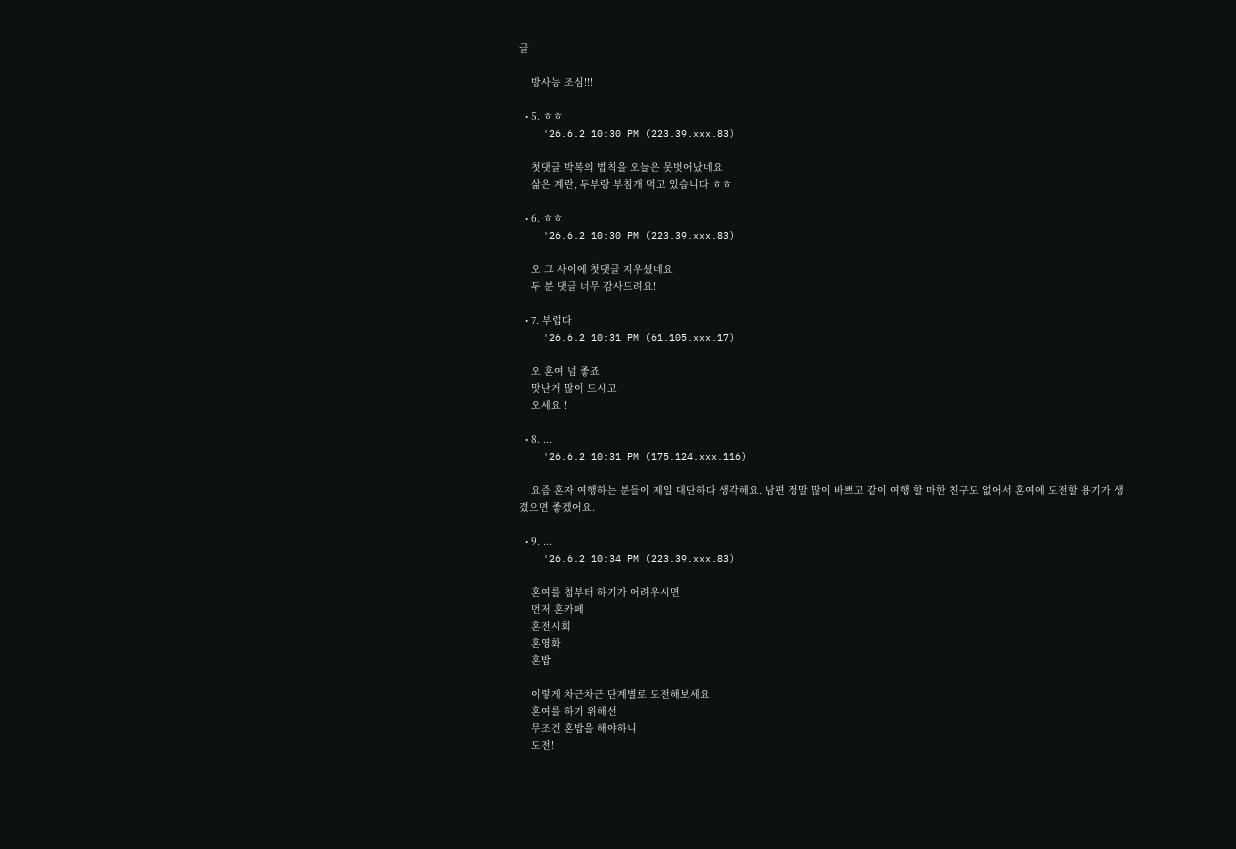글

    방사능 조심!!!

  • 5. ㅎㅎ
    '26.6.2 10:30 PM (223.39.xxx.83)

    첫댓글 박복의 법칙을 오늘은 못벗어났네요
    삶은 계란, 두부랑 부침개 먹고 있습니다 ㅎㅎ

  • 6. ㅎㅎ
    '26.6.2 10:30 PM (223.39.xxx.83)

    오 그 사이에 첫댓글 지우셨네요
    두 분 댓글 너무 감사드려요!

  • 7. 부럽다
    '26.6.2 10:31 PM (61.105.xxx.17)

    오 혼여 넘 좋죠
    맛난거 많이 드시고
    오세요 !

  • 8. ...
    '26.6.2 10:31 PM (175.124.xxx.116)

    요즘 혼자 여행하는 분들이 제일 대단하다 생각해요. 남편 정말 많이 바쁘고 같이 여행 할 마한 친구도 없어서 혼여에 도전할 용기가 생겼으면 좋겠어요.

  • 9. ...
    '26.6.2 10:34 PM (223.39.xxx.83)

    혼여를 첨부터 하기가 어려우시면
    먼저 혼카페
    혼전시회
    혼영화
    혼밥

    이렇게 차근차근 단계별로 도전해보세요
    혼여를 하기 위해선
    무조건 혼밥을 해야하니
    도전!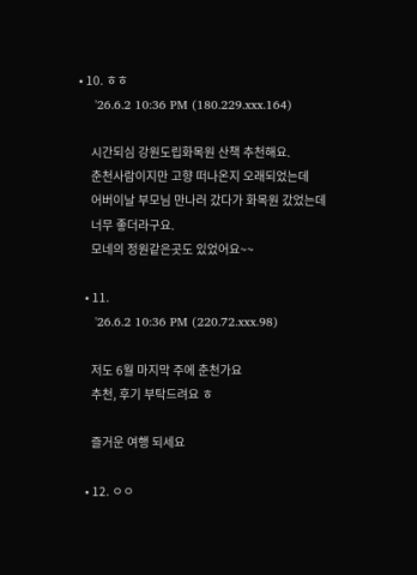• 10. ㅎㅎ
    '26.6.2 10:36 PM (180.229.xxx.164)

    시간되심 강원도립화목원 산책 추천해요.
    춘천사람이지만 고향 떠나온지 오래되었는데
    어버이날 부모님 만나러 갔다가 화목원 갔었는데
    너무 좋더라구요.
    모네의 정원같은곳도 있었어요~~

  • 11.
    '26.6.2 10:36 PM (220.72.xxx.98)

    저도 6월 마지막 주에 춘천가요
    추천, 후기 부탁드려요 ㅎ

    즐거운 여행 되세요

  • 12. ㅇㅇ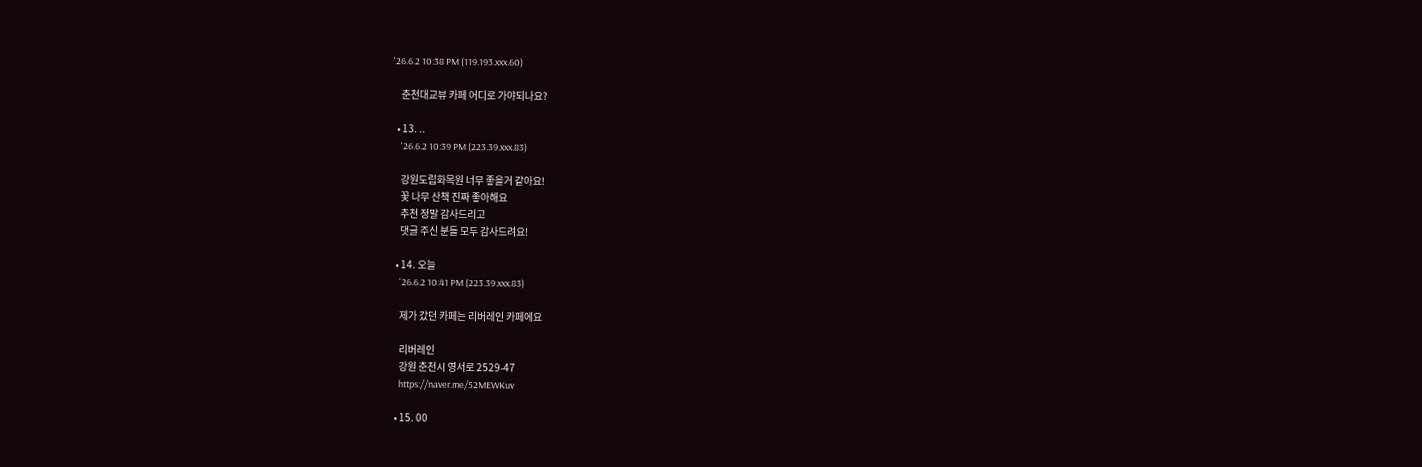'26.6.2 10:38 PM (119.193.xxx.60)

    춘천대교뷰 카페 어디로 가야되나요?

  • 13. ..
    '26.6.2 10:39 PM (223.39.xxx.83)

    강원도립화목원 너무 좋을거 같아요!
    꽃 나무 산책 진짜 좋아해요
    추천 정말 감사드리고
    댓글 주신 분들 모두 감사드려요!

  • 14. 오늘
    '26.6.2 10:41 PM (223.39.xxx.83)

    제가 갔던 카페는 리버레인 카페에요

    리버레인
    강원 춘천시 영서로 2529-47
    https://naver.me/52MEWKuv

  • 15. 00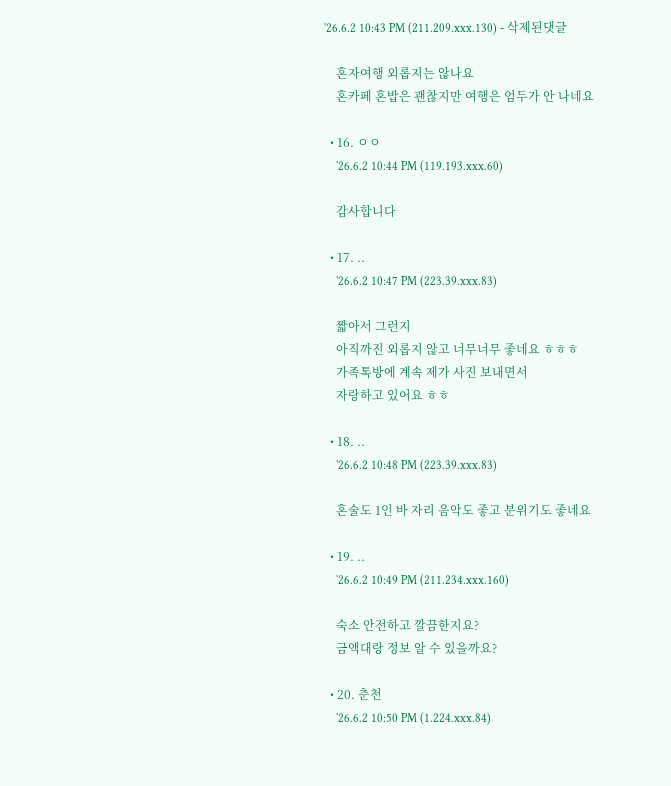'26.6.2 10:43 PM (211.209.xxx.130) - 삭제된댓글

    혼자여행 외롭지는 않나요
    혼카페 혼밥은 괜찮지만 여행은 엄두가 안 나네요

  • 16. ㅇㅇ
    '26.6.2 10:44 PM (119.193.xxx.60)

    감사합니다

  • 17. ..
    '26.6.2 10:47 PM (223.39.xxx.83)

    짧아서 그런지
    아직까진 외롭지 않고 너무너무 좋네요 ㅎㅎㅎ
    가족톡방에 계속 제가 사진 보내면서
    자랑하고 있어요 ㅎㅎ

  • 18. ..
    '26.6.2 10:48 PM (223.39.xxx.83)

    혼술도 1인 바 자리 음악도 좋고 분위기도 좋네요

  • 19. ..
    '26.6.2 10:49 PM (211.234.xxx.160)

    숙소 안전하고 깔끔한지요?
    금액대랑 정보 알 수 있을까요?

  • 20. 춘천
    '26.6.2 10:50 PM (1.224.xxx.84)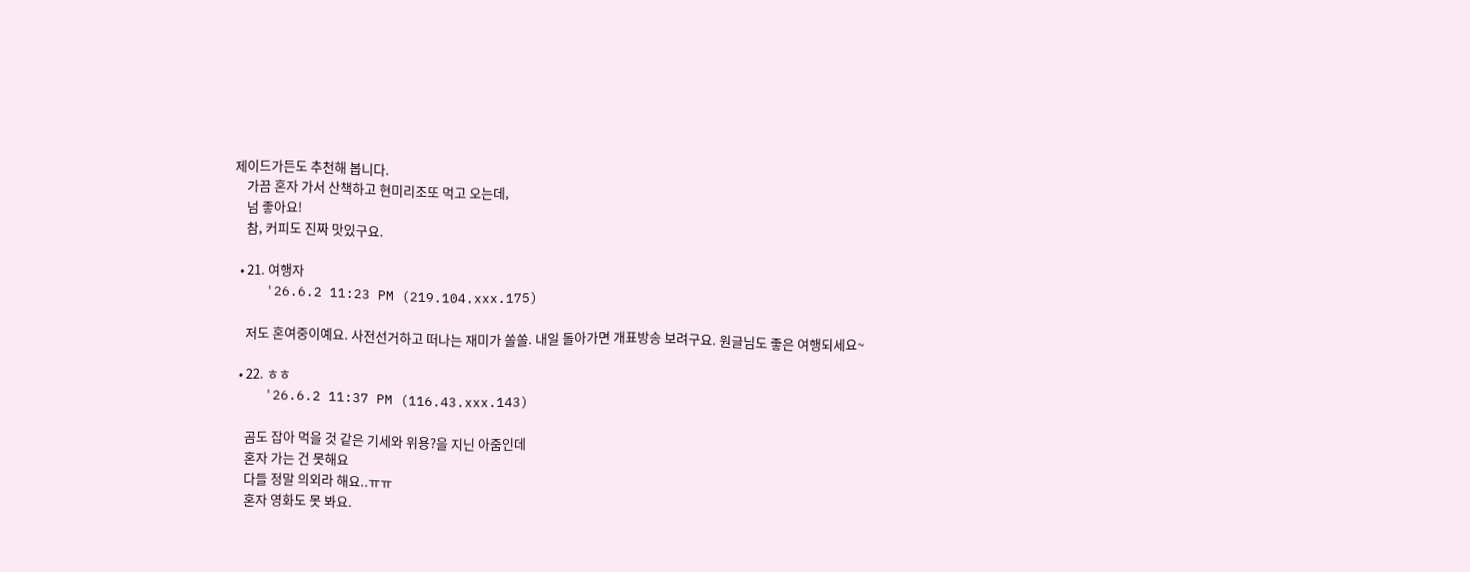제이드가든도 추천해 봅니다.
    가끔 혼자 가서 산책하고 현미리조또 먹고 오는데,
    넘 좋아요!
    참, 커피도 진짜 맛있구요.

  • 21. 여행자
    '26.6.2 11:23 PM (219.104.xxx.175)

    저도 혼여중이예요. 사전선거하고 떠나는 재미가 쏠쏠. 내일 돌아가면 개표방송 보려구요. 원글님도 좋은 여행되세요~

  • 22. ㅎㅎ
    '26.6.2 11:37 PM (116.43.xxx.143)

    곰도 잡아 먹을 것 같은 기세와 위용?을 지닌 아줌인데
    혼자 가는 건 못해요
    다들 정말 의외라 해요..ㅠㅠ
    혼자 영화도 못 봐요.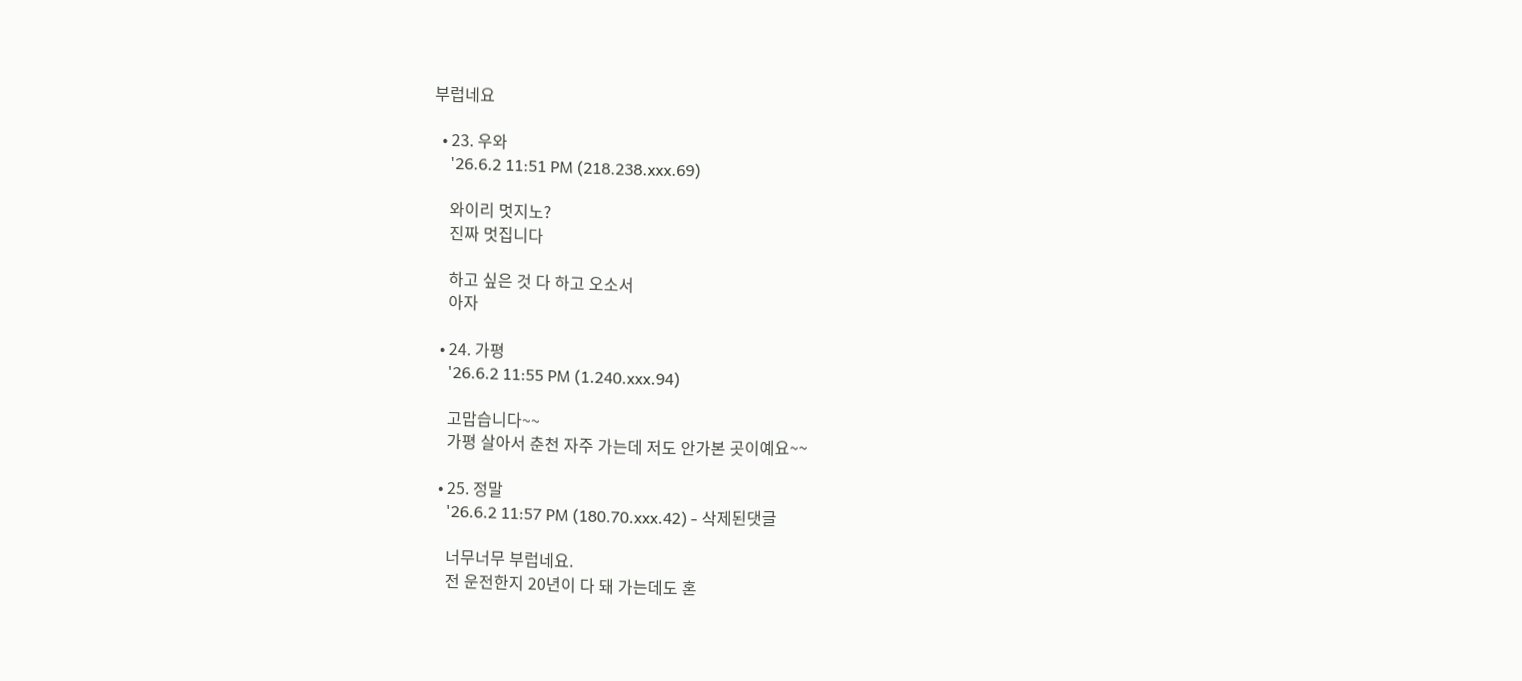부럽네요

  • 23. 우와
    '26.6.2 11:51 PM (218.238.xxx.69)

    와이리 멋지노?
    진짜 멋집니다

    하고 싶은 것 다 하고 오소서
    아자

  • 24. 가평
    '26.6.2 11:55 PM (1.240.xxx.94)

    고맙습니다~~
    가평 살아서 춘천 자주 가는데 저도 안가본 곳이예요~~

  • 25. 정말
    '26.6.2 11:57 PM (180.70.xxx.42) - 삭제된댓글

    너무너무 부럽네요.
    전 운전한지 20년이 다 돼 가는데도 혼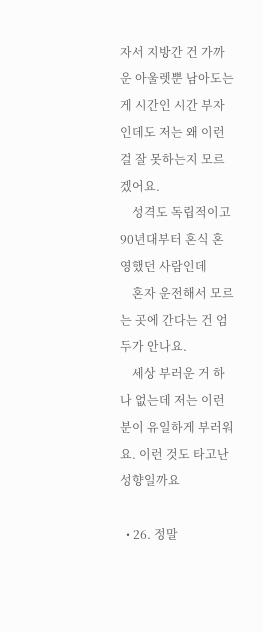자서 지방간 건 가까운 아울렛뿐 남아도는게 시간인 시간 부자인데도 저는 왜 이런 걸 잘 못하는지 모르겠어요.
    성격도 독립적이고 90년대부터 혼식 혼영했던 사람인데
    혼자 운전해서 모르는 곳에 간다는 건 엄두가 안나요.
    세상 부러운 거 하나 없는데 저는 이런 분이 유일하게 부러워요. 이런 것도 타고난 성향일까요

  • 26. 정말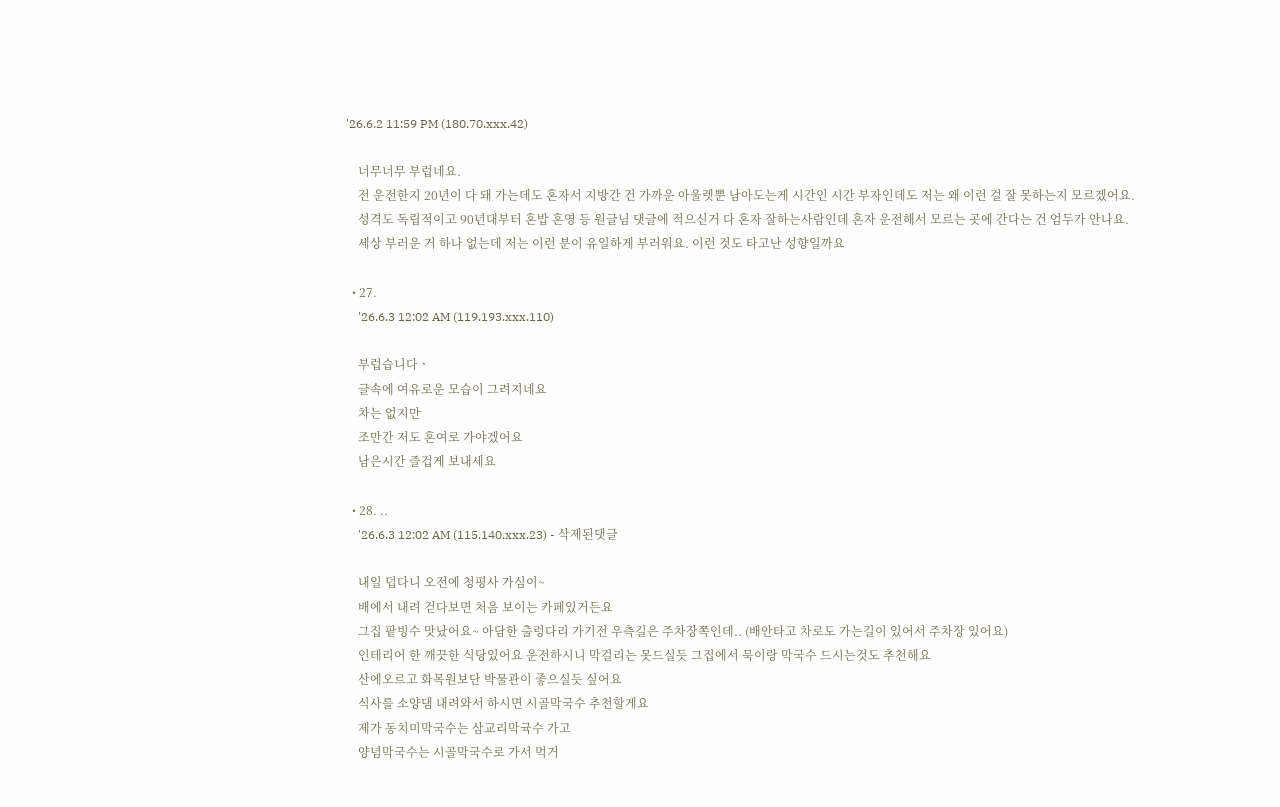'26.6.2 11:59 PM (180.70.xxx.42)

    너무너무 부럽네요.
    전 운전한지 20년이 다 돼 가는데도 혼자서 지방간 건 가까운 아울렛뿐 남아도는게 시간인 시간 부자인데도 저는 왜 이런 걸 잘 못하는지 모르겠어요.
    성격도 독립적이고 90년대부터 혼밥 혼영 등 원글님 댓글에 적으신거 다 혼자 잘하는사람인데 혼자 운전해서 모르는 곳에 간다는 건 엄두가 안나요.
    세상 부러운 거 하나 없는데 저는 이런 분이 유일하게 부러워요. 이런 것도 타고난 성향일까요

  • 27.
    '26.6.3 12:02 AM (119.193.xxx.110)

    부럽습니다ㆍ
    글속에 여유로운 모습이 그려지네요
    차는 없지만
    조만간 저도 혼여로 가야겠어요
    남은시간 즐겁게 보내세요

  • 28. ..
    '26.6.3 12:02 AM (115.140.xxx.23) - 삭제된댓글

    내일 덥다니 오전에 청평사 가심이~
    배에서 내려 걷다보면 처음 보이는 카페있거든요
    그집 팥빙수 맛났어요~ 아담한 출렁다리 가기전 우측길은 주차장쪽인데.. (배안타고 차로도 가는길이 있어서 주차장 있어요)
    인테리어 한 깨끗한 식당있어요 운전하시니 막걸리는 못드실듯 그집에서 묵이랑 막국수 드시는것도 추천해요
    산에오르고 화목원보단 박물관이 좋으실듯 싶어요
    식사를 소양댐 내려와서 하시면 시골막국수 추천할게요
    제가 동치미막국수는 삼교리막귝수 가고
    양념막국수는 시골막국수로 가서 먹거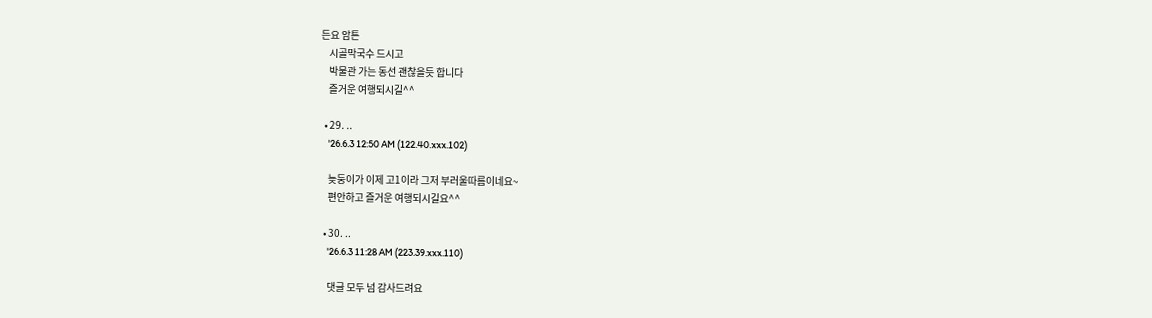든요 암튼
    시골막국수 드시고
    박물관 가는 동선 괜찮을듯 합니다
    즐거운 여행되시길^^

  • 29. ..
    '26.6.3 12:50 AM (122.40.xxx.102)

    늦둥이가 이제 고1이라 그저 부러울따름이네요~
    편안하고 즐거운 여행되시길요^^

  • 30. ..
    '26.6.3 11:28 AM (223.39.xxx.110)

    댓글 모두 넘 감사드려요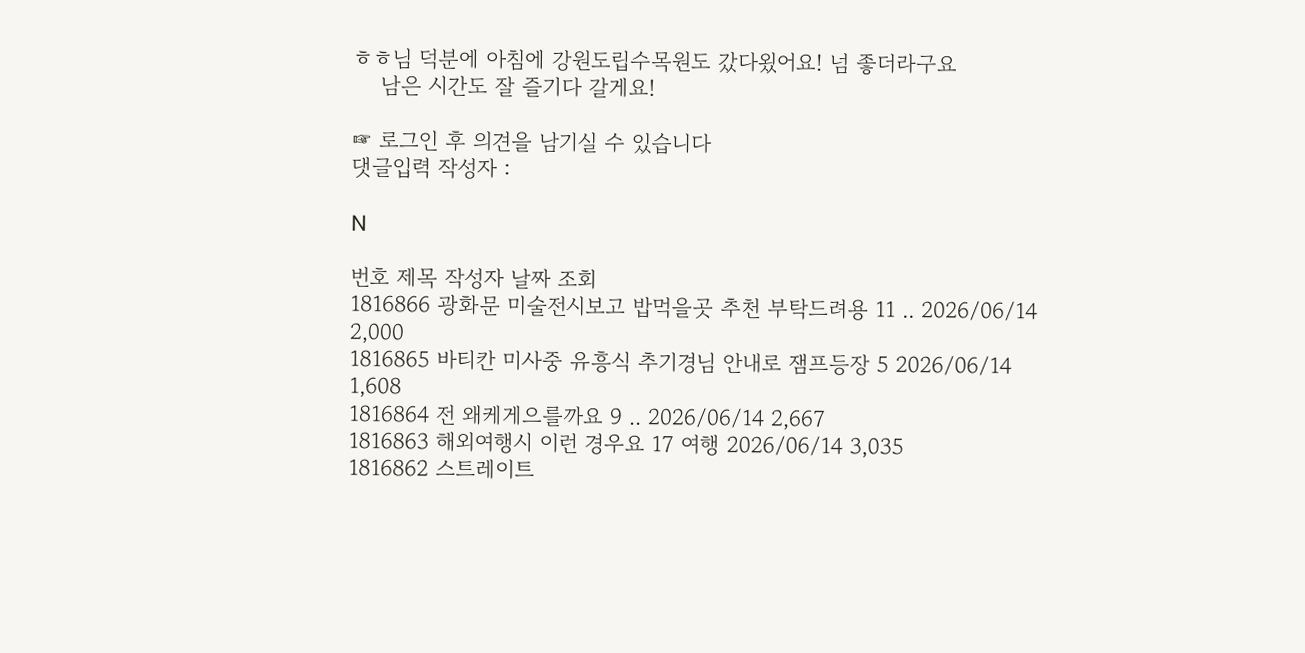ㅎㅎ님 덕분에 아침에 강원도립수목원도 갔다욌어요! 넘 좋더라구요
    남은 시간도 잘 즐기다 갈게요!

☞ 로그인 후 의견을 남기실 수 있습니다
댓글입력 작성자 :

N

번호 제목 작성자 날짜 조회
1816866 광화문 미술전시보고 밥먹을곳 추천 부탁드려용 11 .. 2026/06/14 2,000
1816865 바티칸 미사중 유흥식 추기경님 안내로 잼프등장 5 2026/06/14 1,608
1816864 전 왜케게으를까요 9 .. 2026/06/14 2,667
1816863 해외여행시 이런 경우요 17 여행 2026/06/14 3,035
1816862 스트레이트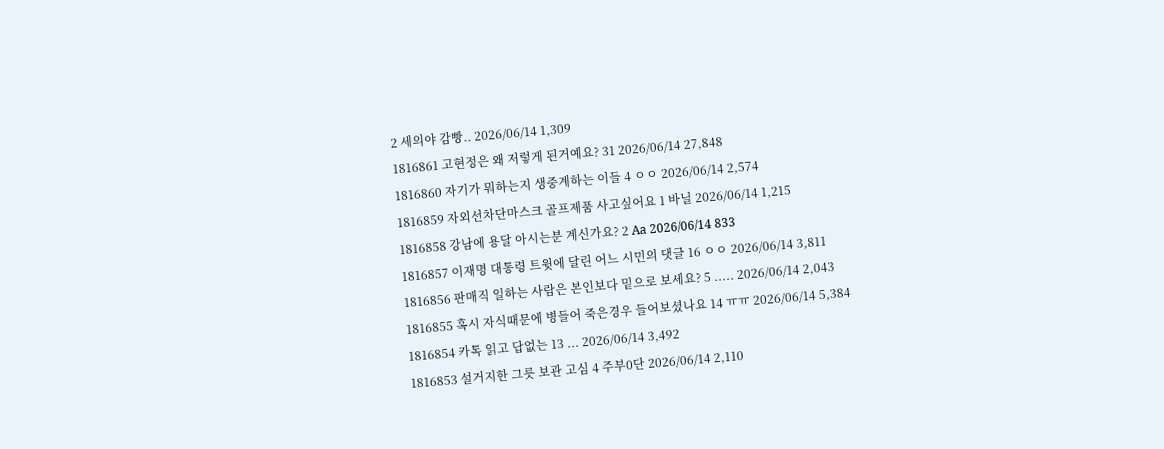2 세의야 감빵.. 2026/06/14 1,309
1816861 고현정은 왜 저렇게 된거예요? 31 2026/06/14 27,848
1816860 자기가 뭐하는지 생중계하는 이들 4 ㅇㅇ 2026/06/14 2,574
1816859 자외선차단마스크 골프제품 사고싶어요 1 바닐 2026/06/14 1,215
1816858 강남에 용달 아시는분 계신가요? 2 Aa 2026/06/14 833
1816857 이재명 대통령 트윗에 달린 어느 시민의 댓글 16 ㅇㅇ 2026/06/14 3,811
1816856 판매직 일하는 사람은 본인보다 밑으로 보세요? 5 ..... 2026/06/14 2,043
1816855 혹시 자식때문에 병들어 죽은경우 들어보셨나요 14 ㅠㅠ 2026/06/14 5,384
1816854 카톡 읽고 답없는 13 ... 2026/06/14 3,492
1816853 설거지한 그릇 보관 고심 4 주부0단 2026/06/14 2,110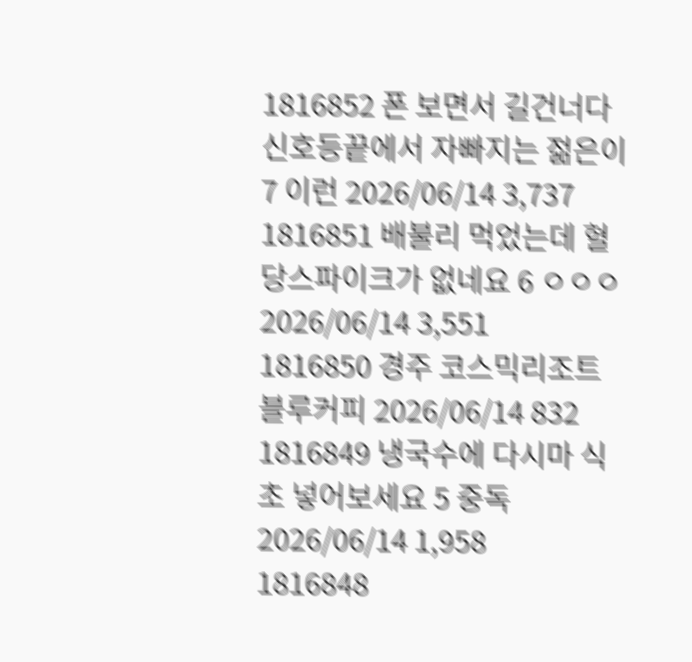1816852 폰 보면서 길건너다 신호등끝에서 자빠지는 젊은이 7 이런 2026/06/14 3,737
1816851 배불리 먹었는데 혈당스파이크가 없네요 6 ㅇㅇㅇ 2026/06/14 3,551
1816850 경주 코스믹리조트 블루커피 2026/06/14 832
1816849 냉국수에 다시마 식초 넣어보세요 5 중독 2026/06/14 1,958
1816848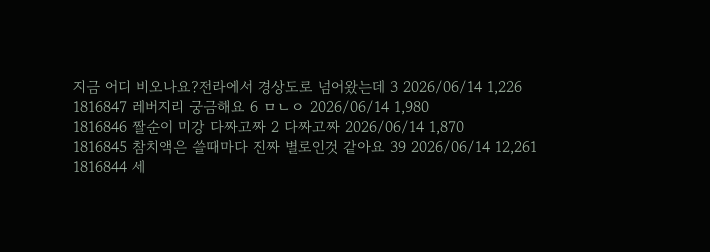지금 어디 비오나요?전라에서 경상도로 넘어왔는데 3 2026/06/14 1,226
1816847 레버지리 궁금해요 6 ㅁㄴㅇ 2026/06/14 1,980
1816846 짤순이 미강 다짜고짜 2 다짜고짜 2026/06/14 1,870
1816845 참치액은 쓸때마다 진짜 별로인것 같아요 39 2026/06/14 12,261
1816844 세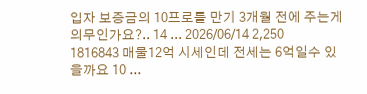입자 보증금의 10프로를 만기 3개월 전에 주는게 의무인가요?.. 14 ... 2026/06/14 2,250
1816843 매물12억 시세인데 전세는 6억일수 있을까요 10 ...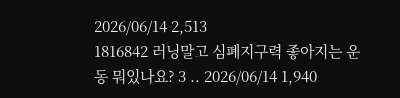2026/06/14 2,513
1816842 러닝말고 심폐지구력 좋아지는 운동 뭐있나요? 3 .. 2026/06/14 1,940